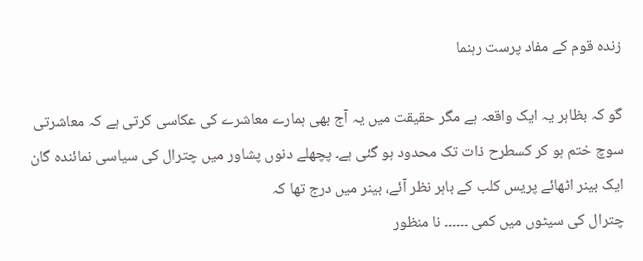زندہ قوم کے مفاد پرست رہنما

گو کہ بظاہر یہ ایک واقعہ ہے مگر حقیقت میں یہ آج بھی ہمارے معاشرے کی عکاسی کرتی ہے کہ معاشرتی سوچ ختم ہو کر کسطرح ذات تک محدود ہو گئی ہے۔ پچھلے دنوں پشاور میں چترال کی سیاسی نمائندہ گان ایک بینر اٹھائے پریس کلب کے باہر نظر آئے، بینر میں درج تھا کہ
چترال کی سیٹوں میں کمی ۔۔۔۔۔۔ نا منظور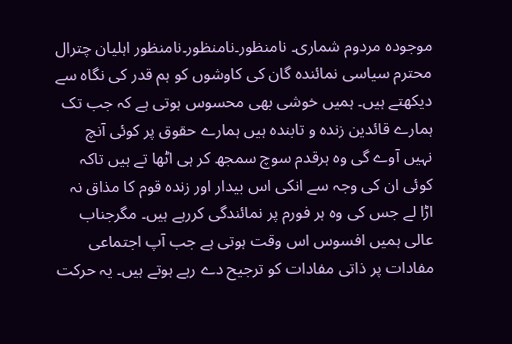موجودہ مردوم شماری۔ نامنظور۔نامنظور۔نامنظور اہلیان چترال
محترم سیاسی نمائندہ گان کی کاوشوں کو ہم قدر کی نگاہ سے دیکھتے ہیں۔ ہمیں خوشی بھی محسوس ہوتی ہے کہ جب تک ہمارے قائدین زندہ و تابندہ ہیں ہمارے حقوق پر کوئی آنچ نہیں آوے گی وہ ہرقدم سوچ سمجھ کر ہی اٹھا تے ہیں تاکہ کوئی ان کی وجہ سے انکی اس بیدار اور زندہ قوم کا مذاق نہ اڑا لے جس کی وہ ہر فورم پر نمائندگی کررہے ہیں۔ مگرجناب عالی ہمیں افسوس اس وقت ہوتی ہے جب آپ اجتماعی مفادات پر ذاتی مفادات کو ترجیح دے رہے ہوتے ہیں۔ یہ حرکت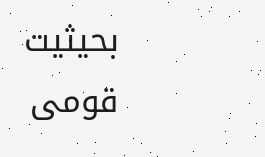بحیثیت قومی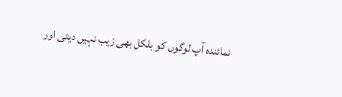نمائندہ آپ لوگوں کو بلکل بھی زیب نہیں دیتی اور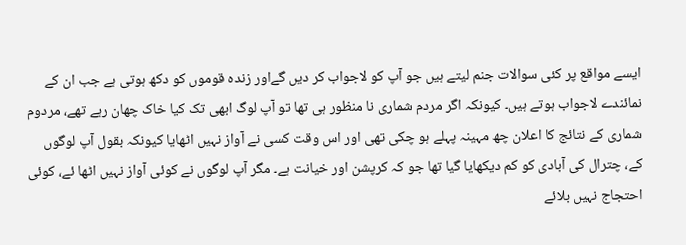ایسے مواقع پر کئی سوالات جنم لیتے ہیں جو آپ کو لاجواب کر دیں گےاور زندہ قوموں کو دکھ ہوتی ہے جب ان کے نمائندے لاجواب ہوتے ہیں۔ کیونکہ اگر مردم شماری نا منظور ہی تھا تو آپ لوگ ابھی تک کیا خاک چھان رہے تھے، مردوم شماری کے نتائج کا اعلان چھ مہینہ پہلے ہو چکی تھی اور اس وقت کسی نے آواز نہیں اٹھایا کیونکہ بقول آپ لوگوں کے، چترال کی آبادی کو کم دیکھایا گیا تھا جو کہ کرپشن اور خیانت ہے۔ مگر آپ لوگوں نے کوئی آواز نہیں اٹھا ئے، کوئی احتجاج نہیں بلائے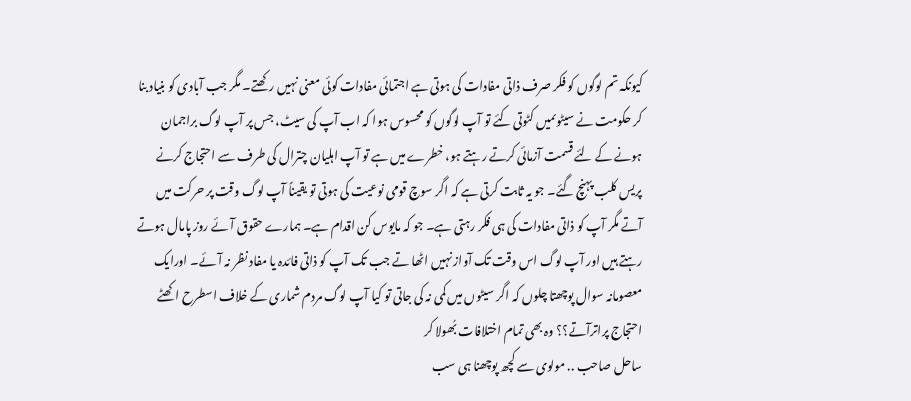کیونکہ تم لوگوں کو فکر صرف ذاتی مفادات کی ہوتی ہے اجتمائی مفادات کوئی معنی نہیں رکھتے۔ مگر جب آبادی کو بنیاد بنا کر حکومت نے سیٹوںمیں کٹوتی کئے تو آپ لوگوں کو محسوس ہوا کہ اب آپ کی سیٹ، جس پر آپ لوگ براجمان ہونے کے لئے قسمت آزمائی کرتے رہتے ہو، خطرے میں ہے تو آپ اہلیان چترال کی طرف سے احتجاج کرنے پریس کلب پہنچ گئے۔ جو یہ ثابت کرتی ہے کہ اگر سوچ قومی نوعیت کی ہوتی تو یقیناً آپ لوگ وقت پر حرکت میں آتے مگر آپ کو ذاتی مفادات کی ہی فکر رہتی ہے۔ جو کہ مایوس کن اقدام ہے۔ ہمارے حقوق آئے روز پامال ہوتے رہتے ہیں اور آپ لوگ اس وقت تک آواز نہیں اٹھا تے جب تک آپ کو ذاتی فائدہ یا مفاد نظر نہ آئے۔ اورایک معصومانہ سوال پوچھتا چلوں کہ اگر سیٹوں میں کمی نہ کی جاتی تو کیا آپ لوگ مردم شماری کے خلاف اسطرح اکھٹے احتجاج پراترآتے؟؟ وہ بھی تمام اختلافات بُھولا کر
ساحل صاحب .. مولوی سے کچھ پوچھنا ہی سب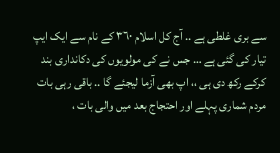سے بری غلطی ہے .. آج کل اسلام ٣٦٠ کے نام سے ایک ایپ تیار کی گئی ہے … جس نے کی مولویوں کی دکانداری بند کرکے رکھ دی ہی ،، اپ بھی آزما لیجئے گا .. باقی رہی بات مردم شماری پہلے اور احتجاج بعد میں والی بات ،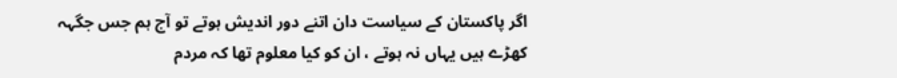اگر پاکستان کے سیاست دان اتنے دور اندیش ہوتے تو آج ہم جس جگہہ کھڑے ہیں یہاں نہ ہوتے ، ان کو کیا معلوم تھا کہ مردم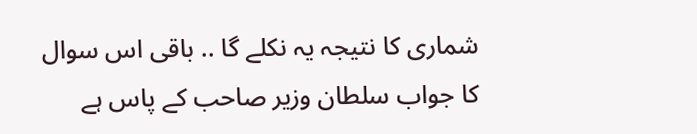شماری کا نتیجہ یہ نکلے گا .. باقی اس سوال کا جواب سلطان وزیر صاحب کے پاس ہے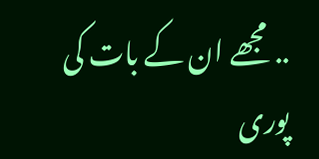.. مجھے ان کے بات کی پوری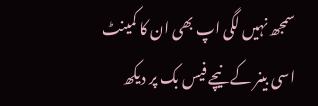سمجھ نہیں لگی اپ بھی ان کا کمینٹ اسی بینر کے نیچے فیس بک پر دیکھ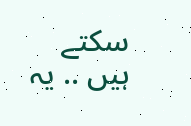سکتے ہیں .. یہ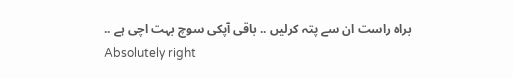براہ راست ان سے پتہ کرلیں .. باقی آپکی سوچ بہت اچی ہے ..
Absolutely right